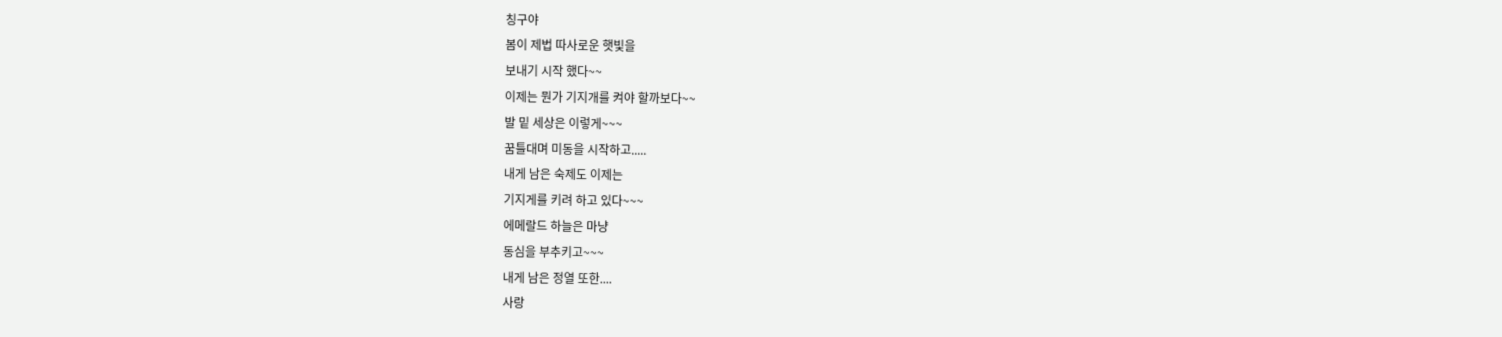칭구야
봄이 제법 따사로운 햇빛을
보내기 시작 했다~~
이제는 뭔가 기지개를 켜야 할까보다~~
발 밑 세상은 이렇게~~~
꿈틀대며 미동을 시작하고.....
내게 남은 숙제도 이제는
기지게를 키려 하고 있다~~~
에메랄드 하늘은 마냥
동심을 부추키고~~~
내게 남은 정열 또한....
사랑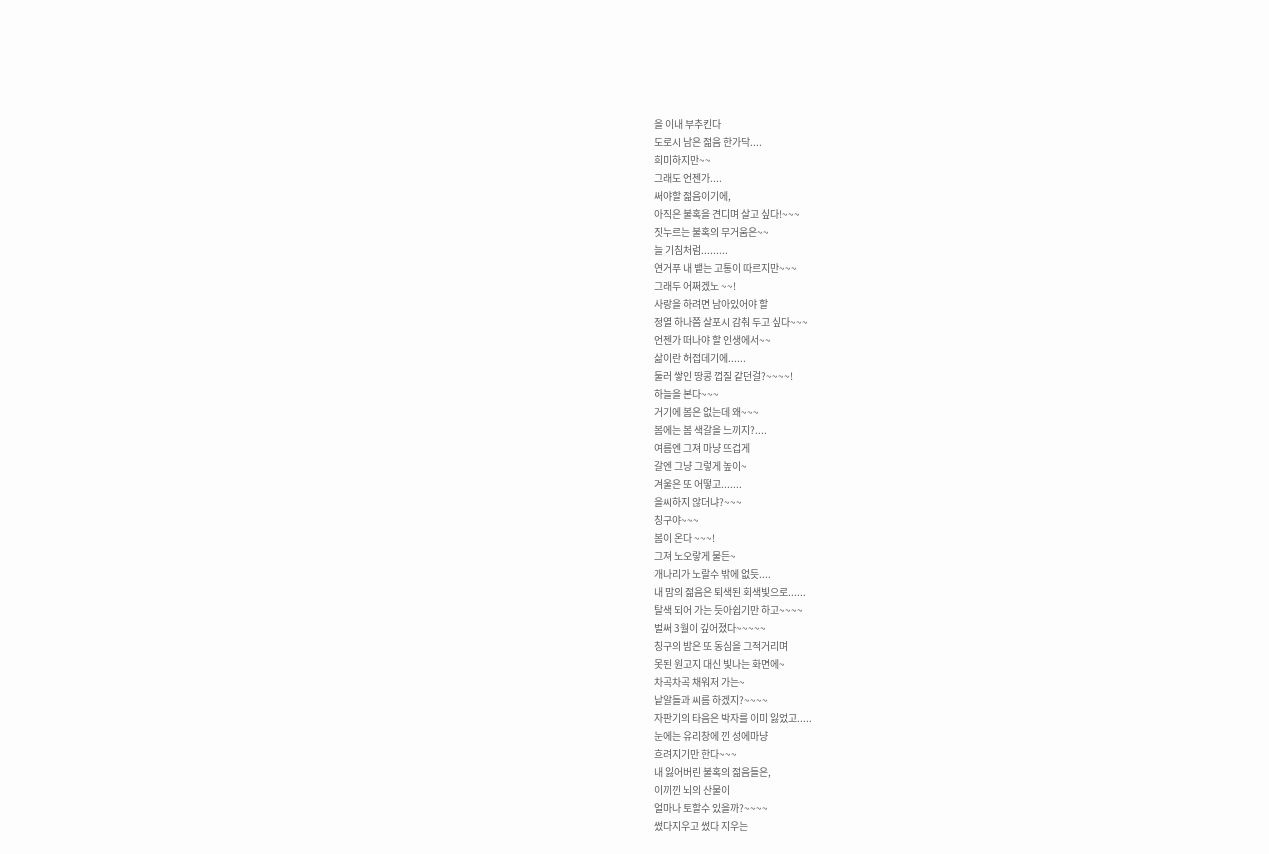을 이내 부추킨다
도로시 남은 젊음 한가닥....
희미하지만~~
그래도 언젠가....
써야할 젊음이기에,
아직은 불혹을 견디며 살고 싶다!~~~
짓누르는 불혹의 무거움은~~
늘 기침처럼.........
연거푸 내 뱉는 고통이 따르지만~~~
그래두 어쩌겠노 ~~!
사랑을 하려면 남아있어야 할
정열 하나쯤 살포시 감춰 두고 싶다~~~
언젠가 떠나야 할 인생에서~~
삶이란 허접데기에......
둘러 쌓인 땅콩 껍질 같던걸?~~~~!
하늘을 본다~~~
거기에 봄은 없는데 왜~~~
봄에는 봄 색갈을 느끼지?....
여름엔 그져 마냥 뜨겁게
갈엔 그냥 그렇게 높이~
겨울은 또 어떻고.......
을씨하지 않더냐?~~~
칭구야~~~
봄이 온다 ~~~!
그져 노오랗게 물든~
개나리가 노랄수 밖에 없듯....
내 맘의 젊음은 퇴색된 회색빛으로......
탈색 되어 가는 듯아쉽기만 하고~~~~
벌써 3월이 깊어졌다~~~~~
칭구의 밤은 또 동심을 그적거리며
못된 원고지 대신 빛나는 화면에~
차곡차곡 채워저 가는~
낱알들과 씨름 하겠지?~~~~
자판기의 타음은 박자를 이미 잃었고.....
눈에는 유리창에 낀 성에마냥
흐려지기만 한다~~~
내 잃어버린 불혹의 젊음들은,
이끼낀 뇌의 산물이
얼마나 토할수 있을까?~~~~
썼다지우고 썼다 지우는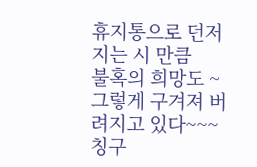휴지통으로 던저지는 시 만큼
불혹의 희망도 ~
그렇게 구겨져 버려지고 있다~~~
칭구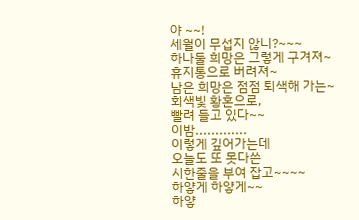야 ~~!
세월이 무섭지 않니?~~~
하나둘 희망은 그렇게 구겨져~
휴지통으로 버려져~
남은 희망은 점점 퇴색해 가는~
회색빛 황혼으로,
빨려 들고 있다~~
이밤.............
이렇게 깊어가는데
오늘도 또 못다쓴
시한줄을 부여 잡고~~~~
하얗게 하얗게~~
하얗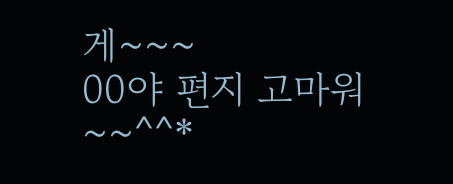게~~~
00야 편지 고마워 ~~^^*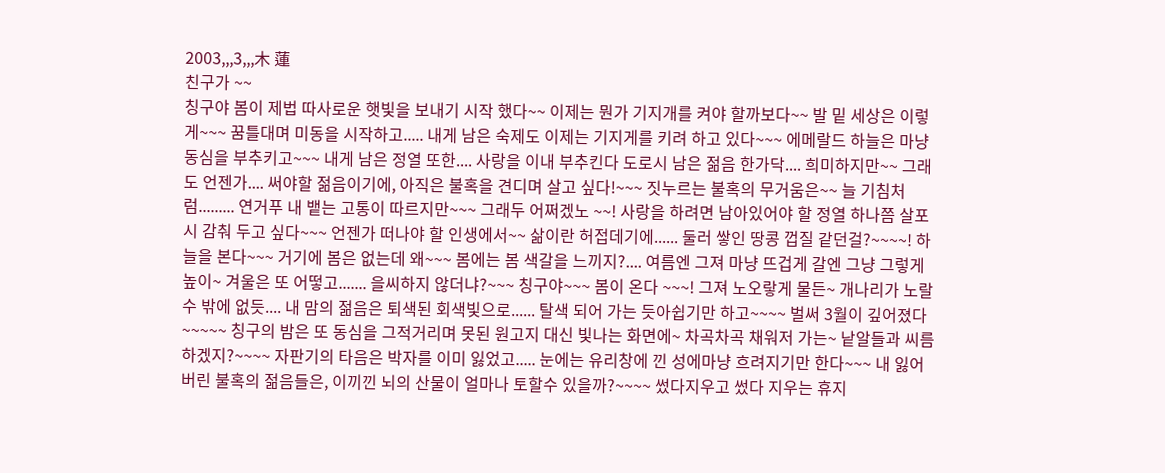2003,,,3,,,木 蓮
친구가 ~~
칭구야 봄이 제법 따사로운 햇빛을 보내기 시작 했다~~ 이제는 뭔가 기지개를 켜야 할까보다~~ 발 밑 세상은 이렇게~~~ 꿈틀대며 미동을 시작하고..... 내게 남은 숙제도 이제는 기지게를 키려 하고 있다~~~ 에메랄드 하늘은 마냥 동심을 부추키고~~~ 내게 남은 정열 또한.... 사랑을 이내 부추킨다 도로시 남은 젊음 한가닥.... 희미하지만~~ 그래도 언젠가.... 써야할 젊음이기에, 아직은 불혹을 견디며 살고 싶다!~~~ 짓누르는 불혹의 무거움은~~ 늘 기침처럼......... 연거푸 내 뱉는 고통이 따르지만~~~ 그래두 어쩌겠노 ~~! 사랑을 하려면 남아있어야 할 정열 하나쯤 살포시 감춰 두고 싶다~~~ 언젠가 떠나야 할 인생에서~~ 삶이란 허접데기에...... 둘러 쌓인 땅콩 껍질 같던걸?~~~~! 하늘을 본다~~~ 거기에 봄은 없는데 왜~~~ 봄에는 봄 색갈을 느끼지?.... 여름엔 그져 마냥 뜨겁게 갈엔 그냥 그렇게 높이~ 겨울은 또 어떻고....... 을씨하지 않더냐?~~~ 칭구야~~~ 봄이 온다 ~~~! 그져 노오랗게 물든~ 개나리가 노랄수 밖에 없듯.... 내 맘의 젊음은 퇴색된 회색빛으로...... 탈색 되어 가는 듯아쉽기만 하고~~~~ 벌써 3월이 깊어졌다~~~~~ 칭구의 밤은 또 동심을 그적거리며 못된 원고지 대신 빛나는 화면에~ 차곡차곡 채워저 가는~ 낱알들과 씨름 하겠지?~~~~ 자판기의 타음은 박자를 이미 잃었고..... 눈에는 유리창에 낀 성에마냥 흐려지기만 한다~~~ 내 잃어버린 불혹의 젊음들은, 이끼낀 뇌의 산물이 얼마나 토할수 있을까?~~~~ 썼다지우고 썼다 지우는 휴지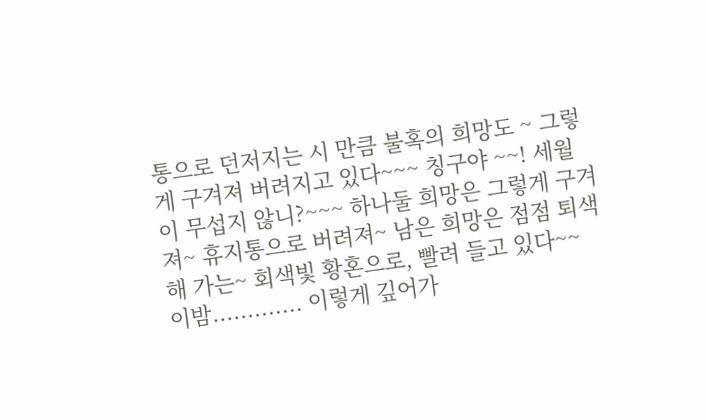통으로 던저지는 시 만큼 불혹의 희망도 ~ 그렇게 구겨져 버려지고 있다~~~ 칭구야 ~~! 세월이 무섭지 않니?~~~ 하나둘 희망은 그렇게 구겨져~ 휴지통으로 버려져~ 남은 희망은 점점 퇴색해 가는~ 회색빛 황혼으로, 빨려 들고 있다~~ 이밤............. 이렇게 깊어가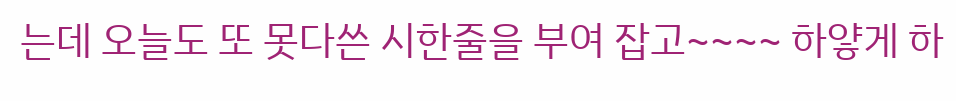는데 오늘도 또 못다쓴 시한줄을 부여 잡고~~~~ 하얗게 하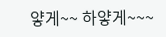얗게~~ 하얗게~~~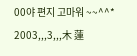00야 편지 고마워 ~~^^* 2003,,,3,,,木 蓮